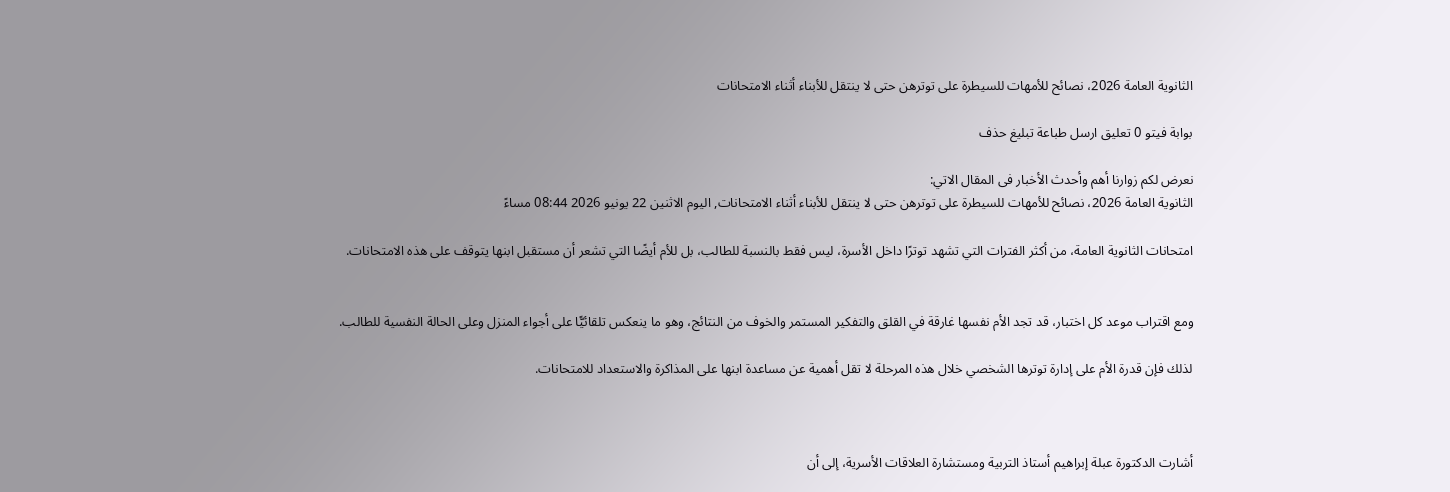الثانوية العامة 2026، نصائح للأمهات للسيطرة على توترهن حتى لا ينتقل للأبناء أثناء الامتحانات

بوابة فيتو 0 تعليق ارسل طباعة تبليغ حذف

نعرض لكم زوارنا أهم وأحدث الأخبار فى المقال الاتي:
الثانوية العامة 2026، نصائح للأمهات للسيطرة على توترهن حتى لا ينتقل للأبناء أثناء الامتحانات, اليوم الاثنين 22 يونيو 2026 08:44 مساءً

امتحانات الثانوية العامة، من أكثر الفترات التي تشهد توترًا داخل الأسرة، ليس فقط بالنسبة للطالب، بل للأم أيضًا التي تشعر أن مستقبل ابنها يتوقف على هذه الامتحانات.


ومع اقتراب موعد كل اختبار، قد تجد الأم نفسها غارقة في القلق والتفكير المستمر والخوف من النتائج، وهو ما ينعكس تلقائيًّا على أجواء المنزل وعلى الحالة النفسية للطالب.

لذلك فإن قدرة الأم على إدارة توترها الشخصي خلال هذه المرحلة لا تقل أهمية عن مساعدة ابنها على المذاكرة والاستعداد للامتحانات.



أشارت الدكتورة عبلة إبراهيم أستاذ التربية ومستشارة العلاقات الأسرية، إلى أن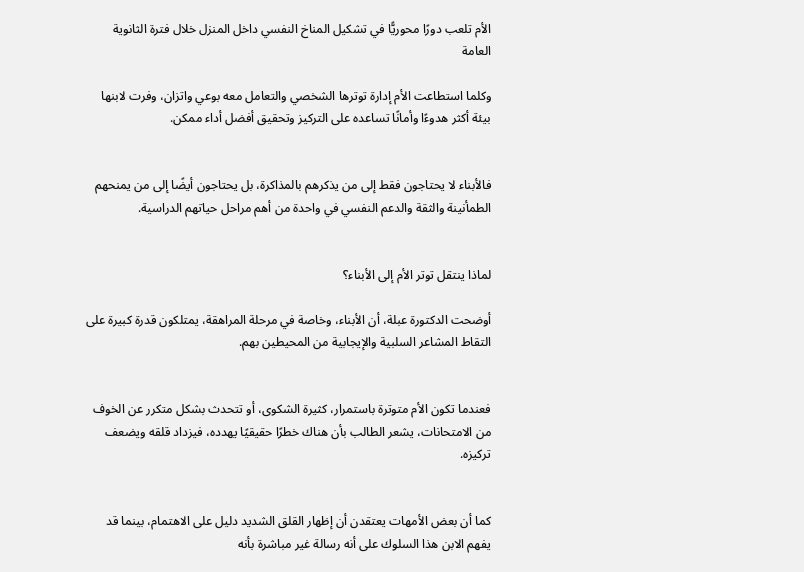الأم تلعب دورًا محوريًّا في تشكيل المناخ النفسي داخل المنزل خلال فترة الثانوية العامة

وكلما استطاعت الأم إدارة توترها الشخصي والتعامل معه بوعي واتزان، وفرت لابنها بيئة أكثر هدوءًا وأمانًا تساعده على التركيز وتحقيق أفضل أداء ممكن.


فالأبناء لا يحتاجون فقط إلى من يذكرهم بالمذاكرة، بل يحتاجون أيضًا إلى من يمنحهم الطمأنينة والثقة والدعم النفسي في واحدة من أهم مراحل حياتهم الدراسية.


لماذا ينتقل توتر الأم إلى الأبناء؟

أوضحت الدكتورة عبلة، أن الأبناء، وخاصة في مرحلة المراهقة، يمتلكون قدرة كبيرة على التقاط المشاعر السلبية والإيجابية من المحيطين بهم.


فعندما تكون الأم متوترة باستمرار، كثيرة الشكوى، أو تتحدث بشكل متكرر عن الخوف من الامتحانات، يشعر الطالب بأن هناك خطرًا حقيقيًا يهدده، فيزداد قلقه ويضعف تركيزه.


كما أن بعض الأمهات يعتقدن أن إظهار القلق الشديد دليل على الاهتمام، بينما قد يفهم الابن هذا السلوك على أنه رسالة غير مباشرة بأنه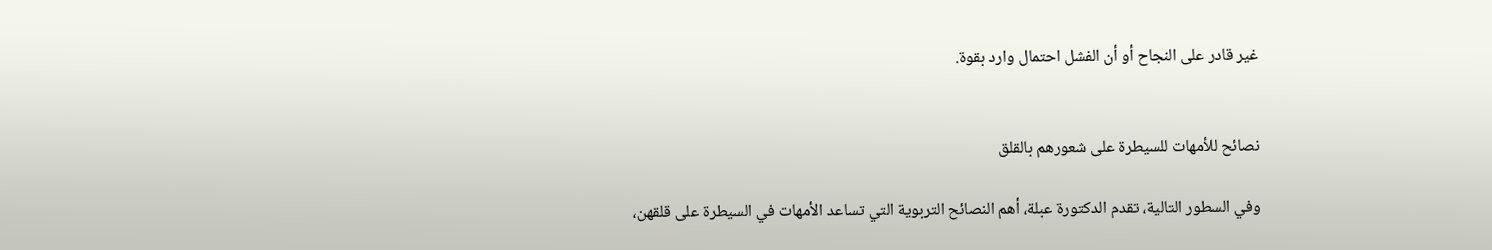غير قادر على النجاح أو أن الفشل احتمال وارد بقوة.


نصائح للأمهات للسيطرة على شعورهم بالقلق

وفي السطور التالية، تقدم الدكتورة عبلة، أهم النصائح التربوية التي تساعد الأمهات في السيطرة على قلقهن،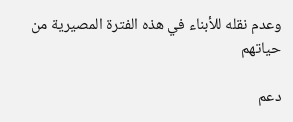وعدم نقله للأبناء في هذه الفترة المصيرية من حياتهم

دعم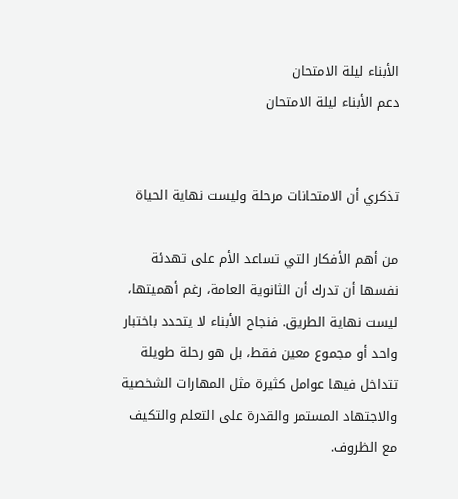الأبناء ليلة الامتحان
دعم الأبناء ليلة الامتحان


تذكري أن الامتحانات مرحلة وليست نهاية الحياة

من أهم الأفكار التي تساعد الأم على تهدئة نفسها أن تدرك أن الثانوية العامة، رغم أهميتها، ليست نهاية الطريق. فنجاح الأبناء لا يتحدد باختبار واحد أو مجموع معين فقط، بل هو رحلة طويلة تتداخل فيها عوامل كثيرة مثل المهارات الشخصية والاجتهاد المستمر والقدرة على التعلم والتكيف مع الظروف.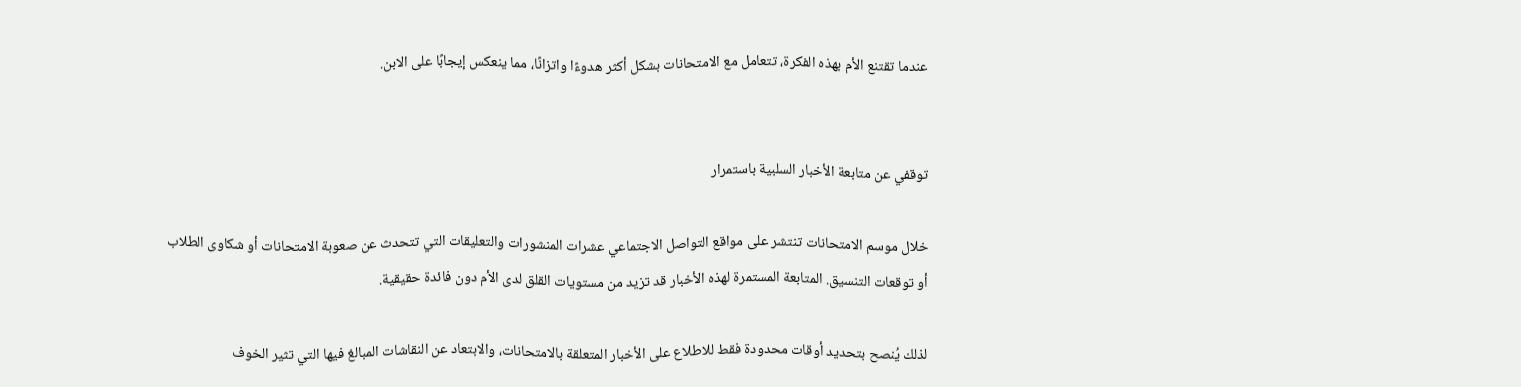عندما تقتنع الأم بهذه الفكرة، تتعامل مع الامتحانات بشكل أكثر هدوءًا واتزانًا، مما ينعكس إيجابًا على الابن.


توقفي عن متابعة الأخبار السلبية باستمرار

خلال موسم الامتحانات تنتشر على مواقع التواصل الاجتماعي عشرات المنشورات والتعليقات التي تتحدث عن صعوبة الامتحانات أو شكاوى الطلاب أو توقعات التنسيق. المتابعة المستمرة لهذه الأخبار قد تزيد من مستويات القلق لدى الأم دون فائدة حقيقية.

لذلك يُنصح بتحديد أوقات محدودة فقط للاطلاع على الأخبار المتعلقة بالامتحانات، والابتعاد عن النقاشات المبالغ فيها التي تثير الخوف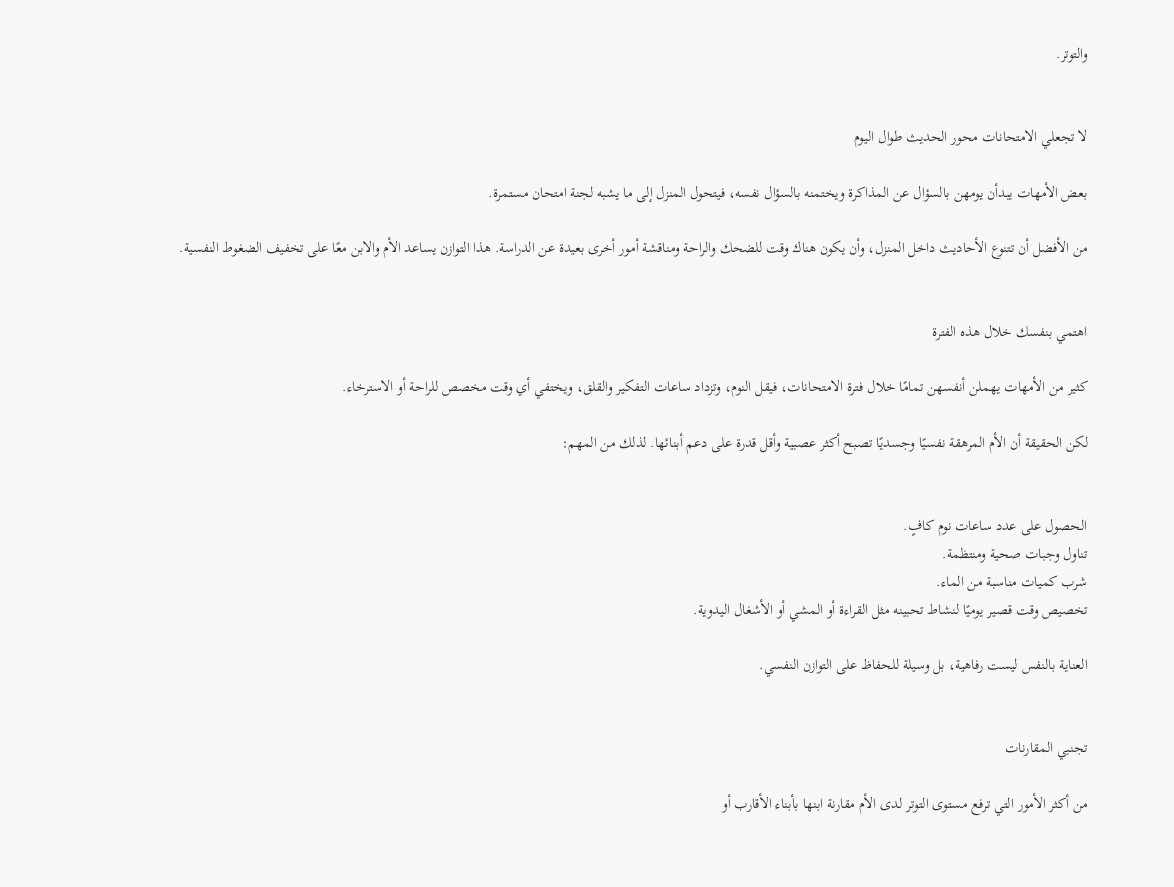والتوتر.


لا تجعلي الامتحانات محور الحديث طوال اليوم

بعض الأمهات يبدأن يومهن بالسؤال عن المذاكرة ويختمنه بالسؤال نفسه، فيتحول المنزل إلى ما يشبه لجنة امتحان مستمرة.

من الأفضل أن تتنوع الأحاديث داخل المنزل، وأن يكون هناك وقت للضحك والراحة ومناقشة أمور أخرى بعيدة عن الدراسة. هذا التوازن يساعد الأم والابن معًا على تخفيف الضغوط النفسية.


اهتمي بنفسك خلال هذه الفترة

كثير من الأمهات يهملن أنفسهن تمامًا خلال فترة الامتحانات، فيقل النوم، وتزداد ساعات التفكير والقلق، ويختفي أي وقت مخصص للراحة أو الاسترخاء.

لكن الحقيقة أن الأم المرهقة نفسيًا وجسديًا تصبح أكثر عصبية وأقل قدرة على دعم أبنائها. لذلك من المهم:


الحصول على عدد ساعات نوم كافٍ.
تناول وجبات صحية ومنتظمة.
شرب كميات مناسبة من الماء.
تخصيص وقت قصير يوميًا لنشاط تحبينه مثل القراءة أو المشي أو الأشغال اليدوية.

العناية بالنفس ليست رفاهية، بل وسيلة للحفاظ على التوازن النفسي.


تجنبي المقارنات

من أكثر الأمور التي ترفع مستوى التوتر لدى الأم مقارنة ابنها بأبناء الأقارب أو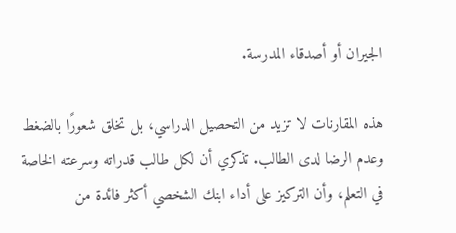الجيران أو أصدقاء المدرسة.

هذه المقارنات لا تزيد من التحصيل الدراسي، بل تخلق شعورًا بالضغط وعدم الرضا لدى الطالب. تذكري أن لكل طالب قدراته وسرعته الخاصة في التعلم، وأن التركيز على أداء ابنك الشخصي أكثر فائدة من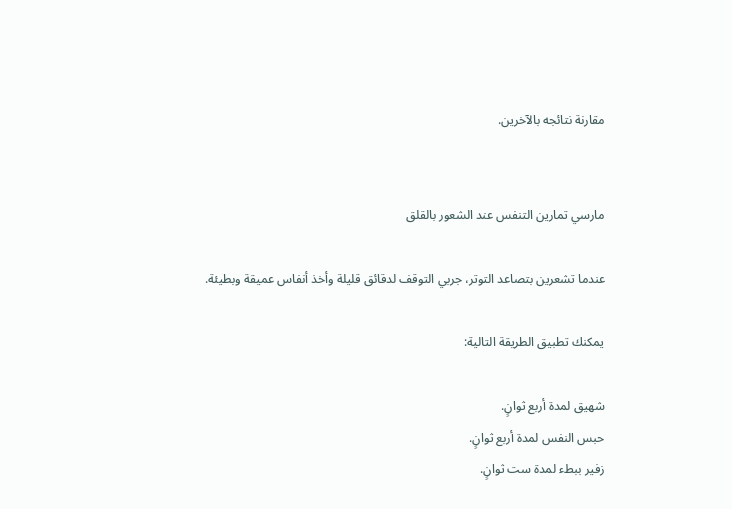مقارنة نتائجه بالآخرين.


مارسي تمارين التنفس عند الشعور بالقلق

عندما تشعرين بتصاعد التوتر، جربي التوقف لدقائق قليلة وأخذ أنفاس عميقة وبطيئة.

يمكنك تطبيق الطريقة التالية:

شهيق لمدة أربع ثوانٍ.
حبس النفس لمدة أربع ثوانٍ.
زفير ببطء لمدة ست ثوانٍ.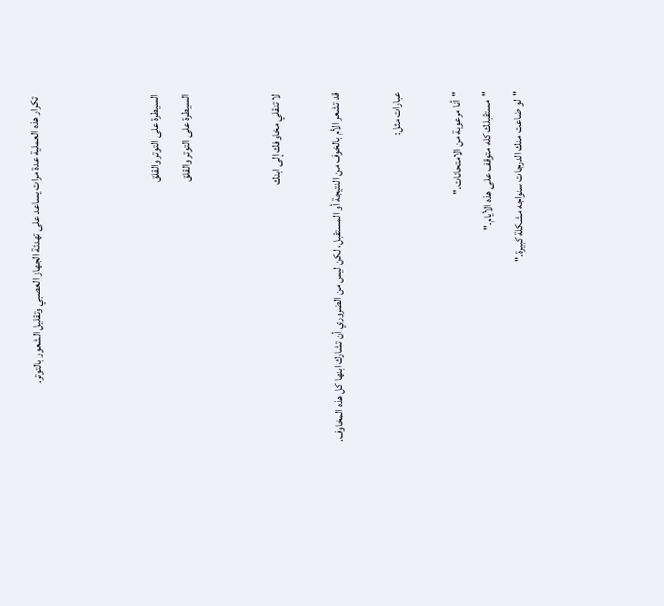تكرار هذه العملية عدة مرات يساعد على تهدئة الجهاز العصبي وتقليل الشعور بالتوتر.



السيطرة على التوتر والقلق
السيطرة على التوتر والقلق


لا تنقلي مخاوفك إلى ابنك

قد تشعر الأم بالخوف من النتيجة أو المستقبل، لكن ليس من الضروري أن تشارك ابنها كل هذه المخاوف.

عبارات مثل:

"أنا مرعوبة من الامتحانات."
"مستقبلك كله متوقف على هذه الأيام."
"لو ضاعت منك الدرجات سنواجه مشكلة كبيرة."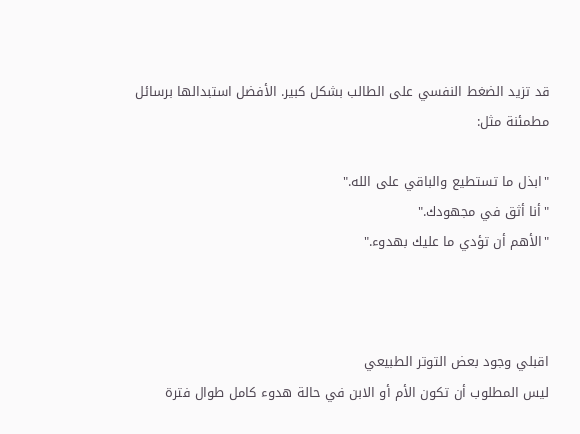قد تزيد الضغط النفسي على الطالب بشكل كبير. الأفضل استبدالها برسائل مطمئنة مثل:

"ابذل ما تستطيع والباقي على الله."
"أنا أثق في مجهودك."
"الأهم أن تؤدي ما عليك بهدوء."



اقبلي وجود بعض التوتر الطبيعي
ليس المطلوب أن تكون الأم أو الابن في حالة هدوء كامل طوال فترة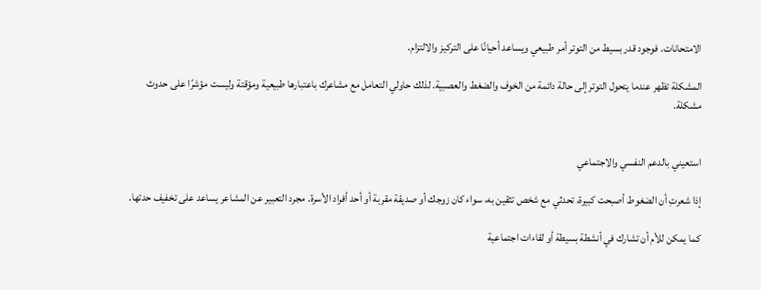الامتحانات. فوجود قدر بسيط من التوتر أمر طبيعي ويساعد أحيانًا على التركيز والالتزام.

المشكلة تظهر عندما يتحول التوتر إلى حالة دائمة من الخوف والضغط والعصبية. لذلك حاولي التعامل مع مشاعرك باعتبارها طبيعية ومؤقتة وليست مؤشرًا على حدوث مشكلة.


استعيني بالدعم النفسي والاجتماعي

إذا شعرتِ أن الضغوط أصبحت كبيرة، تحدثي مع شخص تثقين به، سواء كان زوجك أو صديقة مقربة أو أحد أفراد الأسرة. مجرد التعبير عن المشاعر يساعد على تخفيف حدتها.

كما يمكن للأم أن تشارك في أنشطة بسيطة أو لقاءات اجتماعية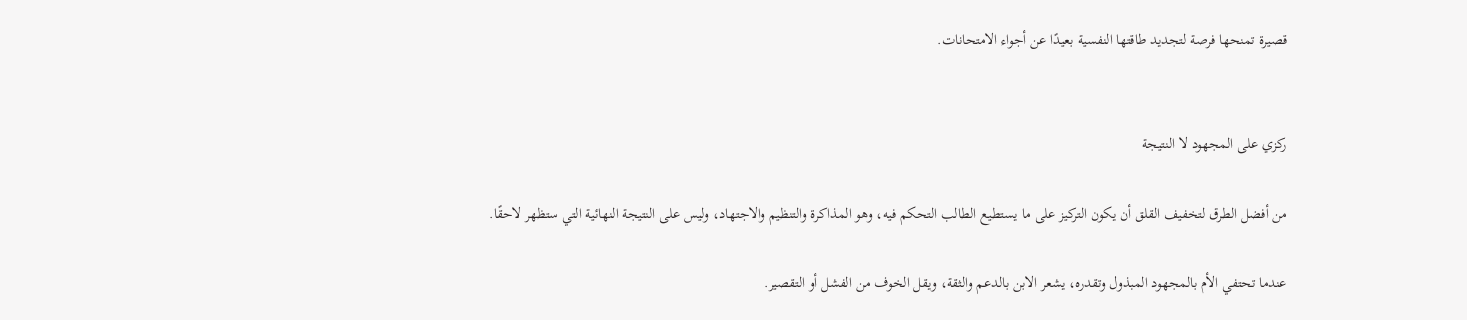قصيرة تمنحها فرصة لتجديد طاقتها النفسية بعيدًا عن أجواء الامتحانات.


ركزي على المجهود لا النتيجة

من أفضل الطرق لتخفيف القلق أن يكون التركيز على ما يستطيع الطالب التحكم فيه، وهو المذاكرة والتنظيم والاجتهاد، وليس على النتيجة النهائية التي ستظهر لاحقًا.

عندما تحتفي الأم بالمجهود المبذول وتقدره، يشعر الابن بالدعم والثقة، ويقل الخوف من الفشل أو التقصير.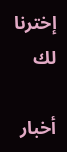إخترنا لك

أخبار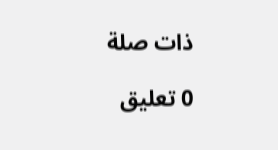ذات صلة

0 تعليق